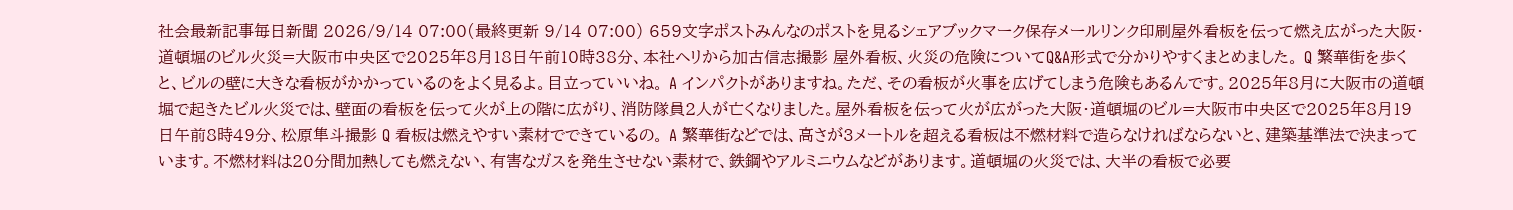社会最新記事毎日新聞 2026/9/14 07:00(最終更新 9/14 07:00) 659文字ポストみんなのポストを見るシェアブックマーク保存メールリンク印刷屋外看板を伝って燃え広がった大阪・道頓堀のビル火災=大阪市中央区で2025年8月18日午前10時38分、本社ヘリから加古信志撮影 屋外看板、火災の危険についてQ&A形式で分かりやすくまとめました。 Q 繁華街を歩くと、ビルの壁に大きな看板がかかっているのをよく見るよ。目立っていいね。 A インパクトがありますね。ただ、その看板が火事を広げてしまう危険もあるんです。2025年8月に大阪市の道頓堀で起きたビル火災では、壁面の看板を伝って火が上の階に広がり、消防隊員2人が亡くなりました。屋外看板を伝って火が広がった大阪・道頓堀のビル=大阪市中央区で2025年8月19日午前8時49分、松原隼斗撮影 Q 看板は燃えやすい素材でできているの。 A 繁華街などでは、高さが3メートルを超える看板は不燃材料で造らなければならないと、建築基準法で決まっています。不燃材料は20分間加熱しても燃えない、有害なガスを発生させない素材で、鉄鋼やアルミニウムなどがあります。道頓堀の火災では、大半の看板で必要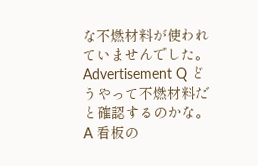な不燃材料が使われていませんでした。Advertisement Q どうやって不燃材料だと確認するのかな。 A 看板の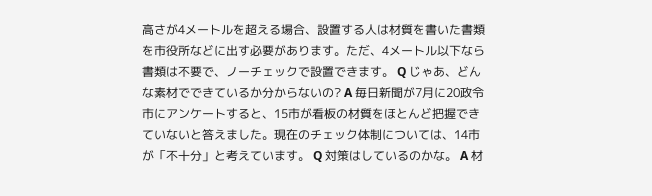高さが4メートルを超える場合、設置する人は材質を書いた書類を市役所などに出す必要があります。ただ、4メートル以下なら書類は不要で、ノーチェックで設置できます。 Q じゃあ、どんな素材でできているか分からないの? A 毎日新聞が7月に20政令市にアンケートすると、15市が看板の材質をほとんど把握できていないと答えました。現在のチェック体制については、14市が「不十分」と考えています。 Q 対策はしているのかな。 A 材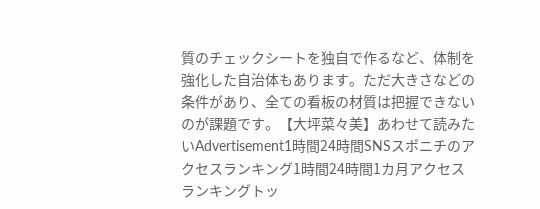質のチェックシートを独自で作るなど、体制を強化した自治体もあります。ただ大きさなどの条件があり、全ての看板の材質は把握できないのが課題です。【大坪菜々美】あわせて読みたいAdvertisement1時間24時間SNSスポニチのアクセスランキング1時間24時間1カ月アクセスランキングトッ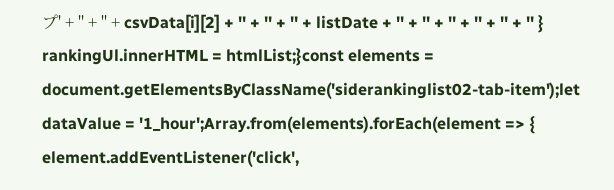プ' + '' + '' + csvData[i][2] + '' + '' + '' + listDate + '' + '' + '' + '' + '' + '' } rankingUl.innerHTML = htmlList;}const elements = document.getElementsByClassName('siderankinglist02-tab-item');let dataValue = '1_hour';Array.from(elements).forEach(element => { element.addEventListener('click',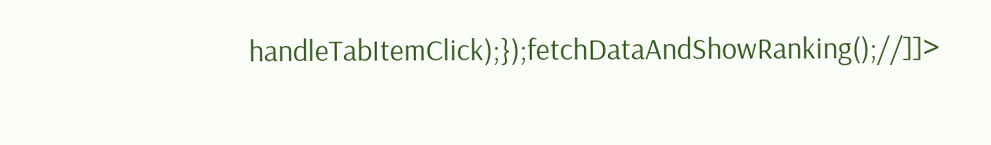handleTabItemClick);});fetchDataAndShowRanking();//]]>